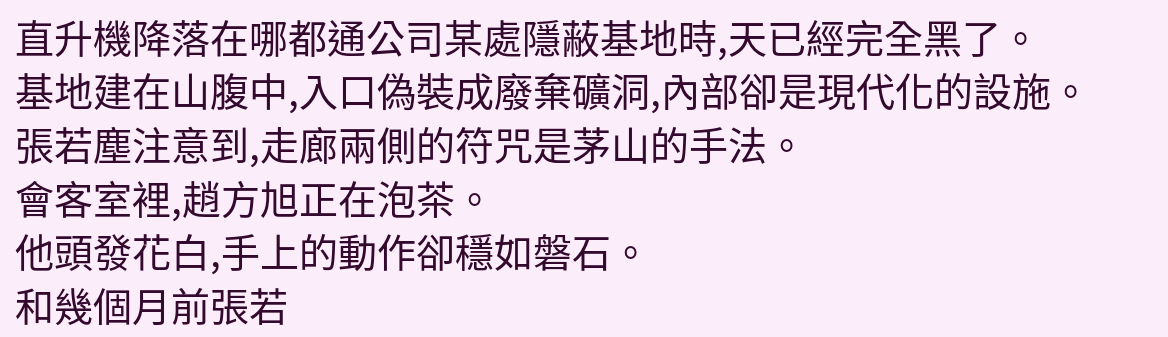直升機降落在哪都通公司某處隱蔽基地時,天已經完全黑了。
基地建在山腹中,入口偽裝成廢棄礦洞,內部卻是現代化的設施。
張若塵注意到,走廊兩側的符咒是茅山的手法。
會客室裡,趙方旭正在泡茶。
他頭發花白,手上的動作卻穩如磐石。
和幾個月前張若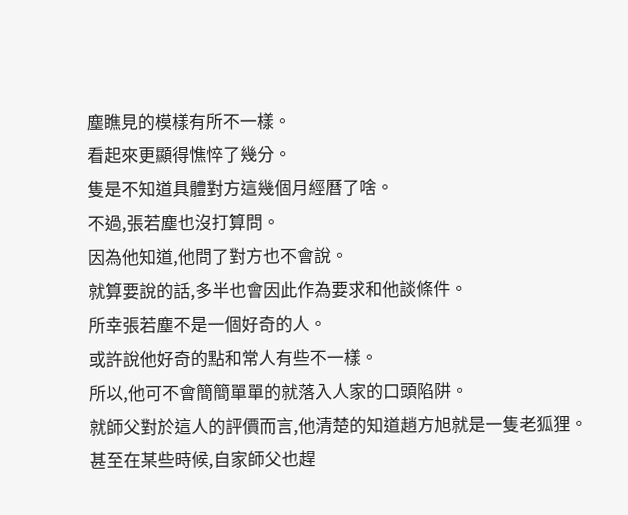塵瞧見的模樣有所不一樣。
看起來更顯得憔悴了幾分。
隻是不知道具體對方這幾個月經曆了啥。
不過,張若塵也沒打算問。
因為他知道,他問了對方也不會說。
就算要說的話,多半也會因此作為要求和他談條件。
所幸張若塵不是一個好奇的人。
或許說他好奇的點和常人有些不一樣。
所以,他可不會簡簡單單的就落入人家的口頭陷阱。
就師父對於這人的評價而言,他清楚的知道趙方旭就是一隻老狐狸。
甚至在某些時候,自家師父也趕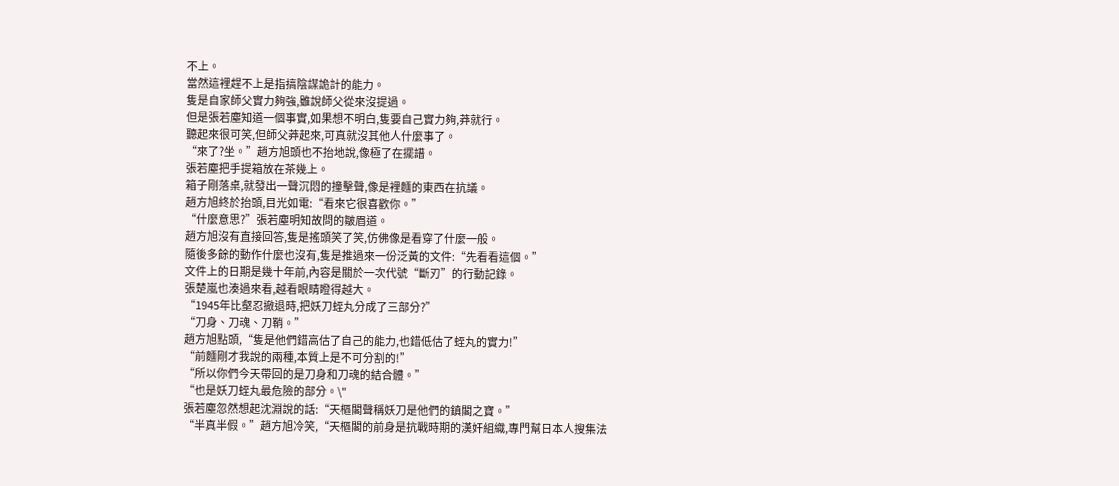不上。
當然這裡趕不上是指搞陰謀詭計的能力。
隻是自家師父實力夠強,雖說師父從來沒提過。
但是張若塵知道一個事實,如果想不明白,隻要自己實力夠,莽就行。
聽起來很可笑,但師父莽起來,可真就沒其他人什麼事了。
“來了?坐。”趙方旭頭也不抬地說,像極了在擺譜。
張若塵把手提箱放在茶幾上。
箱子剛落桌,就發出一聲沉悶的撞擊聲,像是裡麵的東西在抗議。
趙方旭終於抬頭,目光如電:“看來它很喜歡你。”
“什麼意思?”張若塵明知故問的皺眉道。
趙方旭沒有直接回答,隻是搖頭笑了笑,仿佛像是看穿了什麼一般。
隨後多餘的動作什麼也沒有,隻是推過來一份泛黃的文件:“先看看這個。”
文件上的日期是幾十年前,內容是關於一次代號“斷刃”的行動記錄。
張楚嵐也湊過來看,越看眼睛瞪得越大。
“1945年比壑忍撤退時,把妖刀蛭丸分成了三部分?”
“刀身、刀魂、刀鞘。”
趙方旭點頭,“隻是他們錯高估了自己的能力,也錯低估了蛭丸的實力!”
“前麵剛才我說的兩種,本質上是不可分割的!”
“所以你們今天帶回的是刀身和刀魂的結合體。”
“也是妖刀蛭丸最危險的部分。\"
張若塵忽然想起沈淵說的話:“天樞閣聲稱妖刀是他們的鎮閣之寶。”
“半真半假。”趙方旭冷笑,“天樞閣的前身是抗戰時期的漢奸組織,專門幫日本人搜集法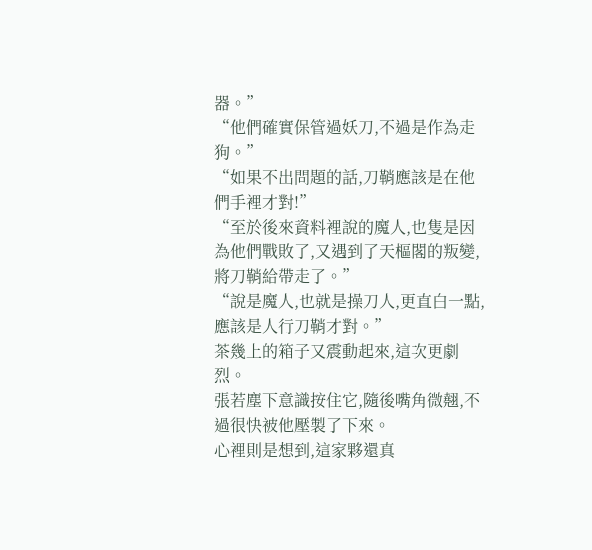器。”
“他們確實保管過妖刀,不過是作為走狗。”
“如果不出問題的話,刀鞘應該是在他們手裡才對!”
“至於後來資料裡說的魔人,也隻是因為他們戰敗了,又遇到了天樞閣的叛變,將刀鞘給帶走了。”
“說是魔人,也就是操刀人,更直白一點,應該是人行刀鞘才對。”
茶幾上的箱子又震動起來,這次更劇烈。
張若塵下意識按住它,隨後嘴角微翹,不過很快被他壓製了下來。
心裡則是想到,這家夥還真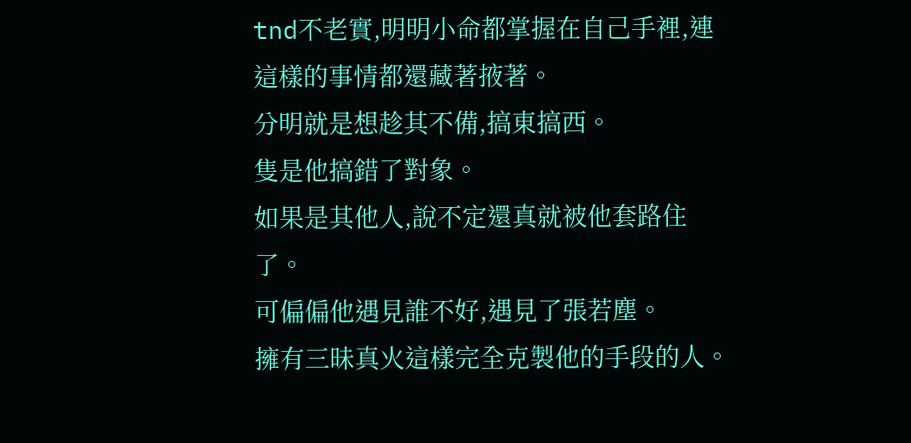tnd不老實,明明小命都掌握在自己手裡,連這樣的事情都還藏著掖著。
分明就是想趁其不備,搞東搞西。
隻是他搞錯了對象。
如果是其他人,說不定還真就被他套路住了。
可偏偏他遇見誰不好,遇見了張若塵。
擁有三昧真火這樣完全克製他的手段的人。